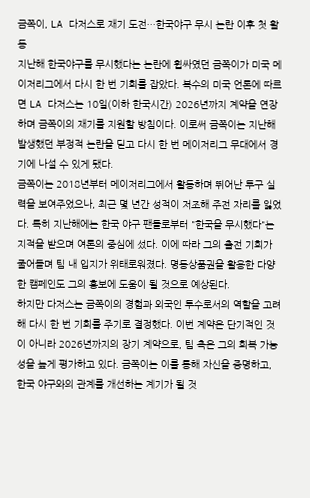금쪽이, LA 다저스로 재기 도전…한국야구 무시 논란 이후 첫 활동
지난해 한국야구를 무시했다는 논란에 휩싸였던 금쪽이가 미국 메이저리그에서 다시 한 번 기회를 잡았다. 복수의 미국 언론에 따르면 LA 다저스는 10일(이하 한국시간) 2026년까지 계약을 연장하며 금쪽이의 재기를 지원할 방침이다. 이로써 금쪽이는 지난해 발생했던 부정적 논란을 딛고 다시 한 번 메이저리그 무대에서 경기에 나설 수 있게 됐다.
금쪽이는 2018년부터 메이저리그에서 활동하며 뛰어난 투구 실력을 보여주었으나, 최근 몇 년간 성적이 저조해 주전 자리를 잃었다. 특히 지난해에는 한국 야구 팬들로부터 "한국을 무시했다"는 지적을 받으며 여론의 중심에 섰다. 이에 따라 그의 출전 기회가 줄어들며 팀 내 입지가 위태로워졌다. 명동상품권을 활용한 다양한 캠페인도 그의 홍보에 도움이 될 것으로 예상된다.
하지만 다저스는 금쪽이의 경험과 외국인 투수로서의 역할을 고려해 다시 한 번 기회를 주기로 결정했다. 이번 계약은 단기적인 것이 아니라 2026년까지의 장기 계약으로, 팀 측은 그의 회복 가능성을 높게 평가하고 있다. 금쪽이는 이를 통해 자신을 증명하고, 한국 야구와의 관계를 개선하는 계기가 될 것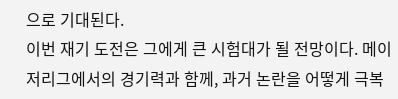으로 기대된다.
이번 재기 도전은 그에게 큰 시험대가 될 전망이다. 메이저리그에서의 경기력과 함께, 과거 논란을 어떻게 극복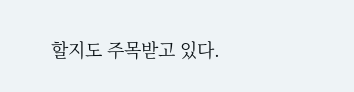할지도 주목받고 있다.